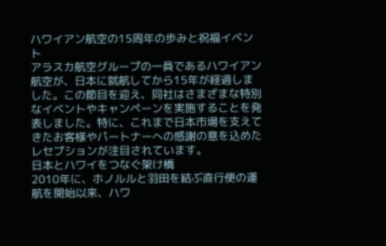ハワイアン航空の15周年の歩みと祝福イベント
アラスカ航空グループの一員であるハワイアン航空が、日本に就航してから15年が経過しました。この節目を迎え、同社はさまざまな特別なイベントやキャンペーンを実施することを発表しました。特に、これまで日本市場を支えてきたお客様やパートナーへの感謝の意を込めたレセプションが注目されています。
日本とハワイをつなぐ架け橋
2010年に、ホノルルと羽田を結ぶ直行便の運航を開始以来、ハワ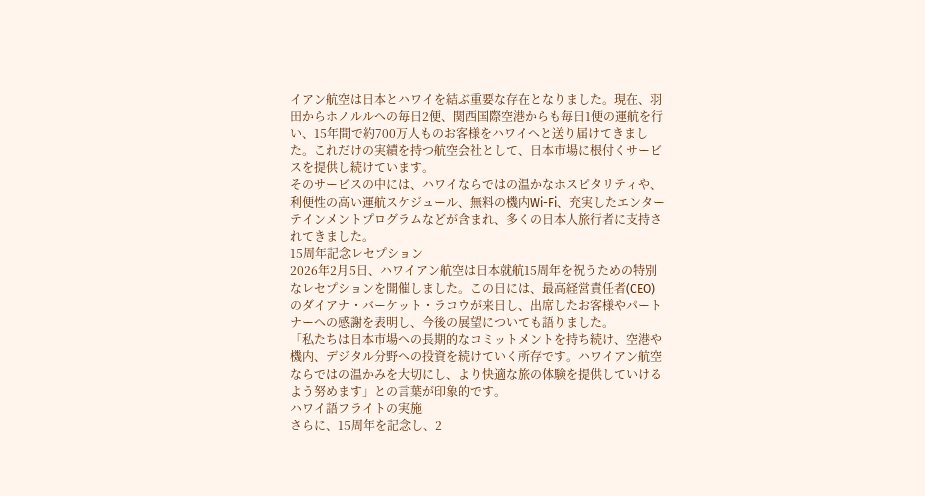イアン航空は日本とハワイを結ぶ重要な存在となりました。現在、羽田からホノルルへの毎日2便、関西国際空港からも毎日1便の運航を行い、15年間で約700万人ものお客様をハワイへと送り届けてきました。これだけの実績を持つ航空会社として、日本市場に根付くサービスを提供し続けています。
そのサービスの中には、ハワイならではの温かなホスピタリティや、利便性の高い運航スケジュール、無料の機内Wi-Fi、充実したエンターテインメントプログラムなどが含まれ、多くの日本人旅行者に支持されてきました。
15周年記念レセプション
2026年2月5日、ハワイアン航空は日本就航15周年を祝うための特別なレセプションを開催しました。この日には、最高経営責任者(CEO)のダイアナ・バーケット・ラコウが来日し、出席したお客様やパートナーへの感謝を表明し、今後の展望についても語りました。
「私たちは日本市場への長期的なコミットメントを持ち続け、空港や機内、デジタル分野への投資を続けていく所存です。ハワイアン航空ならではの温かみを大切にし、より快適な旅の体験を提供していけるよう努めます」との言葉が印象的です。
ハワイ語フライトの実施
さらに、15周年を記念し、2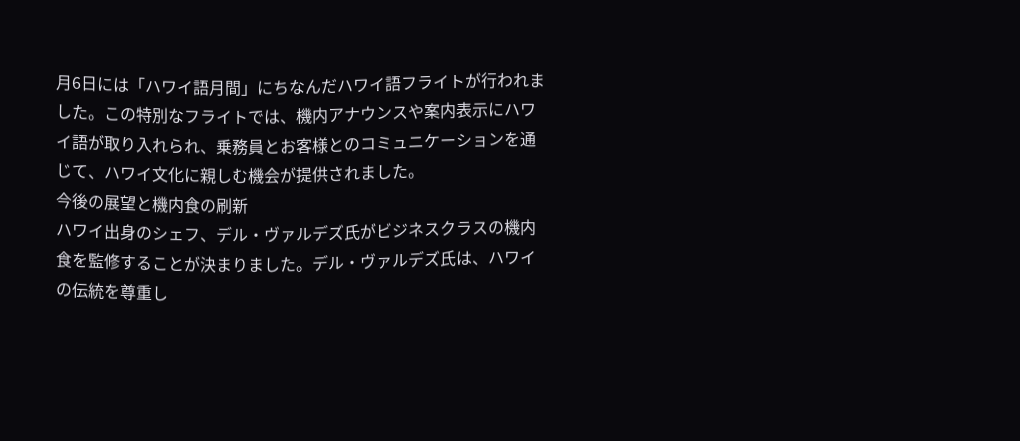月6日には「ハワイ語月間」にちなんだハワイ語フライトが行われました。この特別なフライトでは、機内アナウンスや案内表示にハワイ語が取り入れられ、乗務員とお客様とのコミュニケーションを通じて、ハワイ文化に親しむ機会が提供されました。
今後の展望と機内食の刷新
ハワイ出身のシェフ、デル・ヴァルデズ氏がビジネスクラスの機内食を監修することが決まりました。デル・ヴァルデズ氏は、ハワイの伝統を尊重し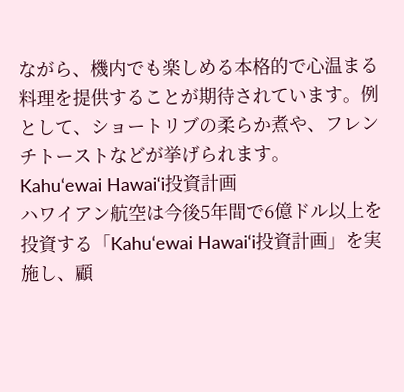ながら、機内でも楽しめる本格的で心温まる料理を提供することが期待されています。例として、ショートリブの柔らか煮や、フレンチトーストなどが挙げられます。
Kahuʻewai Hawai‘i投資計画
ハワイアン航空は今後5年間で6億ドル以上を投資する「Kahuʻewai Hawai‘i投資計画」を実施し、顧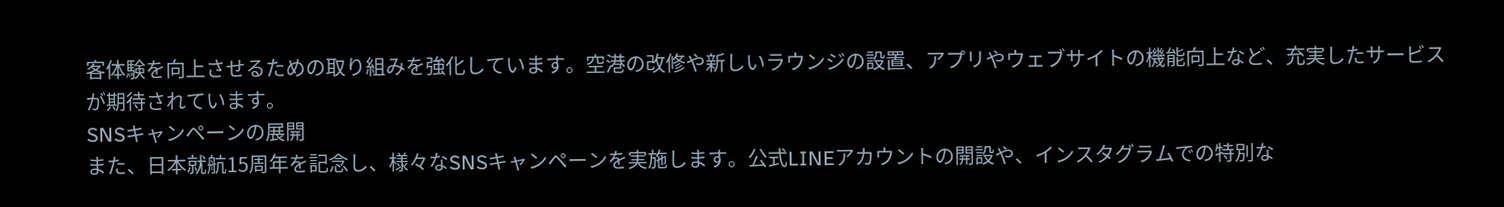客体験を向上させるための取り組みを強化しています。空港の改修や新しいラウンジの設置、アプリやウェブサイトの機能向上など、充実したサービスが期待されています。
SNSキャンペーンの展開
また、日本就航15周年を記念し、様々なSNSキャンペーンを実施します。公式LINEアカウントの開設や、インスタグラムでの特別な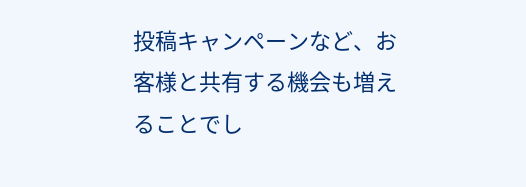投稿キャンペーンなど、お客様と共有する機会も増えることでし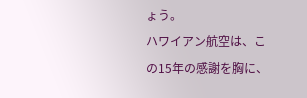ょう。
ハワイアン航空は、この15年の感謝を胸に、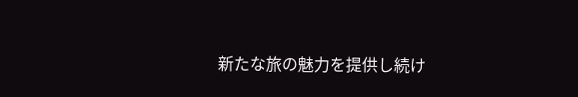新たな旅の魅力を提供し続け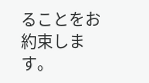ることをお約束します。